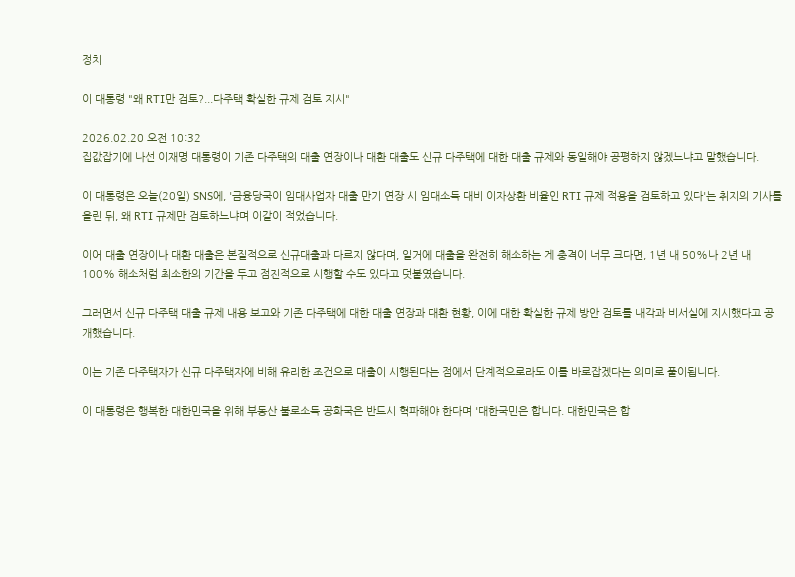정치

이 대통령 "왜 RTI만 검토?...다주택 확실한 규제 검토 지시"

2026.02.20 오전 10:32
집값잡기에 나선 이재명 대통령이 기존 다주택의 대출 연장이나 대환 대출도 신규 다주택에 대한 대출 규제와 동일해야 공평하지 않겠느냐고 말했습니다.

이 대통령은 오늘(20일) SNS에, '금융당국이 임대사업자 대출 만기 연장 시 임대소득 대비 이자상환 비율인 RTI 규제 적용을 검토하고 있다'는 취지의 기사를 올린 뒤, 왜 RTI 규제만 검토하느냐며 이같이 적었습니다.

이어 대출 연장이나 대환 대출은 본질적으로 신규대출과 다르지 않다며, 일거에 대출을 완전히 해소하는 게 충격이 너무 크다면, 1년 내 50%나 2년 내 100% 해소처럼 최소한의 기간을 두고 점진적으로 시행할 수도 있다고 덧붙였습니다.

그러면서 신규 다주택 대출 규제 내용 보고와 기존 다주택에 대한 대출 연장과 대환 현황, 이에 대한 확실한 규제 방안 검토를 내각과 비서실에 지시했다고 공개했습니다.

이는 기존 다주택자가 신규 다주택자에 비해 유리한 조건으로 대출이 시행된다는 점에서 단계적으로라도 이를 바로잡겠다는 의미로 풀이됩니다.

이 대통령은 행복한 대한민국을 위해 부동산 불로소득 공화국은 반드시 혁파해야 한다며 '대한국민은 합니다. 대한민국은 합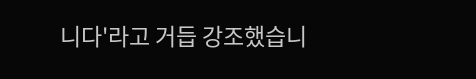니다'라고 거듭 강조했습니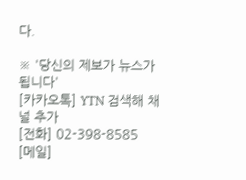다.

※ '당신의 제보가 뉴스가 됩니다'
[카카오톡] YTN 검색해 채널 추가
[전화] 02-398-8585
[메일]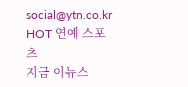social@ytn.co.kr
HOT 연예 스포츠
지금 이뉴스